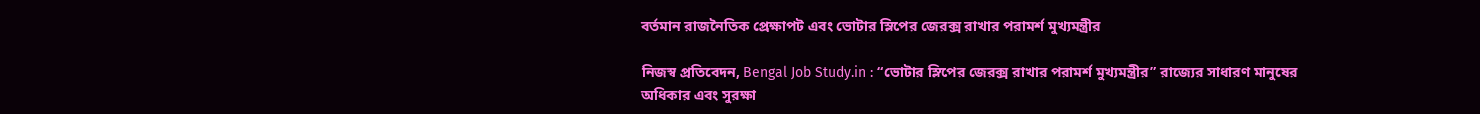বর্তমান রাজনৈতিক প্রেক্ষাপট এবং ভোটার স্লিপের জেরক্স রাখার পরামর্শ মুখ্যমন্ত্রীর

নিজস্ব প্রতিবেদন, Bengal Job Study.in : “ভোটার স্লিপের জেরক্স রাখার পরামর্শ মুখ্যমন্ত্রীর” রাজ্যের সাধারণ মানুষের অধিকার এবং সুরক্ষা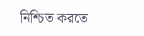নিশ্চিত করতে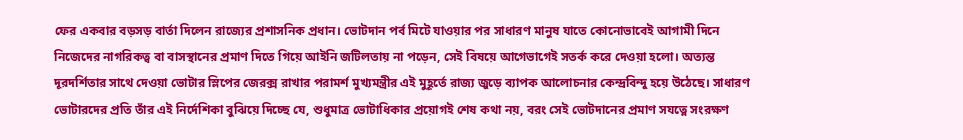ফের একবার বড়সড় বার্তা দিলেন রাজ্যের প্রশাসনিক প্রধান। ভোটদান পর্ব মিটে যাওয়ার পর সাধারণ মানুষ যাতে কোনোভাবেই আগামী দিনে নিজেদের নাগরিকত্ব বা বাসস্থানের প্রমাণ দিতে গিয়ে আইনি জটিলতায় না পড়েন, সেই বিষয়ে আগেভাগেই সতর্ক করে দেওয়া হলো। অত্যন্ত দূরদর্শিতার সাথে দেওয়া ভোটার স্লিপের জেরক্স রাখার পরামর্শ মুখ্যমন্ত্রীর এই মুহূর্তে রাজ্য জুড়ে ব্যাপক আলোচনার কেন্দ্রবিন্দু হয়ে উঠেছে। সাধারণ ভোটারদের প্রতি তাঁর এই নির্দেশিকা বুঝিয়ে দিচ্ছে যে, শুধুমাত্র ভোটাধিকার প্রয়োগই শেষ কথা নয়, বরং সেই ভোটদানের প্রমাণ সযত্নে সংরক্ষণ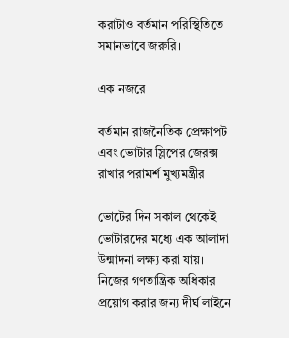করাটাও বর্তমান পরিস্থিতিতে সমানভাবে জরুরি।

এক নজরে

বর্তমান রাজনৈতিক প্রেক্ষাপট এবং ভোটার স্লিপের জেরক্স রাখার পরামর্শ মুখ্যমন্ত্রীর

ভোটের দিন সকাল থেকেই ভোটারদের মধ্যে এক আলাদা উন্মাদনা লক্ষ্য করা যায়। নিজের গণতান্ত্রিক অধিকার প্রয়োগ করার জন্য দীর্ঘ লাইনে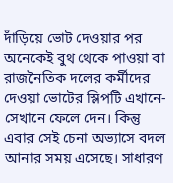দাঁড়িয়ে ভোট দেওয়ার পর অনেকেই বুথ থেকে পাওয়া বা রাজনৈতিক দলের কর্মীদের দেওয়া ভোটের স্লিপটি এখানে-সেখানে ফেলে দেন। কিন্তু এবার সেই চেনা অভ্যাসে বদল আনার সময় এসেছে। সাধারণ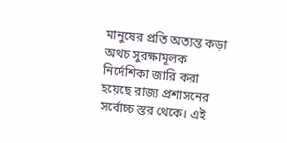মানুষের প্রতি অত্যন্ত কড়া অথচ সুরক্ষামূলক নির্দেশিকা জারি করা হয়েছে রাজ্য প্রশাসনের সর্বোচ্চ স্তর থেকে। এই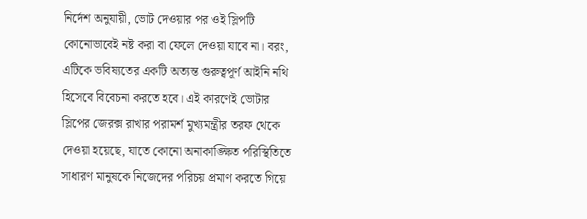নির্দেশ অনুযায়ী, ভোট দেওয়ার পর ওই স্লিপটি কোনোভাবেই নষ্ট করা বা ফেলে দেওয়া যাবে না। বরং, এটিকে ভবিষ্যতের একটি অত্যন্ত গুরুত্বপূর্ণ আইনি নথি হিসেবে বিবেচনা করতে হবে। এই কারণেই ভোটার স্লিপের জেরক্স রাখার পরামর্শ মুখ্যমন্ত্রীর তরফ থেকে দেওয়া হয়েছে, যাতে কোনো অনাকাঙ্ক্ষিত পরিস্থিতিতে সাধারণ মানুষকে নিজেদের পরিচয় প্রমাণ করতে গিয়ে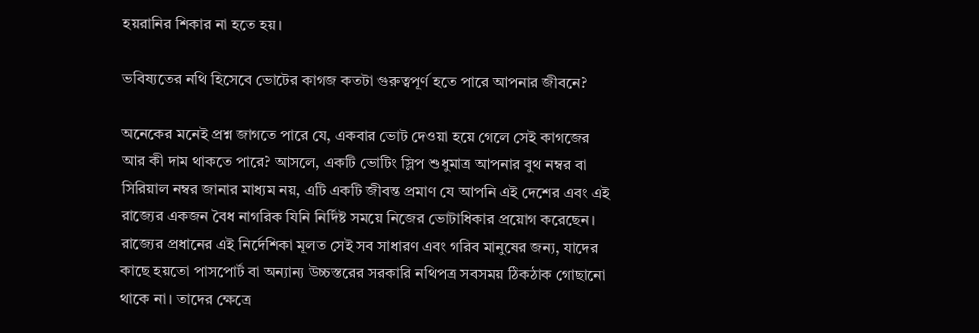হয়রানির শিকার না হতে হয়।

ভবিষ্যতের নথি হিসেবে ভোটের কাগজ কতটা গুরুত্বপূর্ণ হতে পারে আপনার জীবনে?

অনেকের মনেই প্রশ্ন জাগতে পারে যে, একবার ভোট দেওয়া হয়ে গেলে সেই কাগজের আর কী দাম থাকতে পারে? আসলে, একটি ভোটিং স্লিপ শুধুমাত্র আপনার বুথ নম্বর বা সিরিয়াল নম্বর জানার মাধ্যম নয়, এটি একটি জীবন্ত প্রমাণ যে আপনি এই দেশের এবং এই রাজ্যের একজন বৈধ নাগরিক যিনি নির্দিষ্ট সময়ে নিজের ভোটাধিকার প্রয়োগ করেছেন। রাজ্যের প্রধানের এই নির্দেশিকা মূলত সেই সব সাধারণ এবং গরিব মানুষের জন্য, যাদের কাছে হয়তো পাসপোর্ট বা অন্যান্য উচ্চস্তরের সরকারি নথিপত্র সবসময় ঠিকঠাক গোছানো থাকে না। তাদের ক্ষেত্রে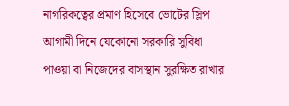নাগরিকত্বের প্রমাণ হিসেবে ভোটের স্লিপ আগামী দিনে যেকোনো সরকারি সুবিধা পাওয়া বা নিজেদের বাসস্থান সুরক্ষিত রাখার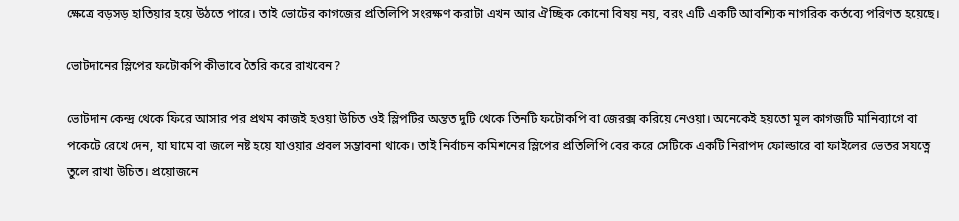ক্ষেত্রে বড়সড় হাতিয়ার হয়ে উঠতে পারে। তাই ভোটের কাগজের প্রতিলিপি সংরক্ষণ করাটা এখন আর ঐচ্ছিক কোনো বিষয় নয়, বরং এটি একটি আবশ্যিক নাগরিক কর্তব্যে পরিণত হয়েছে।

ভোটদানের স্লিপের ফটোকপি কীভাবে তৈরি করে রাখবেন?

ভোটদান কেন্দ্র থেকে ফিরে আসার পর প্রথম কাজই হওয়া উচিত ওই স্লিপটির অন্তত দুটি থেকে তিনটি ফটোকপি বা জেরক্স করিয়ে নেওয়া। অনেকেই হয়তো মূল কাগজটি মানিব্যাগে বা পকেটে রেখে দেন, যা ঘামে বা জলে নষ্ট হয়ে যাওয়ার প্রবল সম্ভাবনা থাকে। তাই নির্বাচন কমিশনের স্লিপের প্রতিলিপি বের করে সেটিকে একটি নিরাপদ ফোল্ডারে বা ফাইলের ভেতর সযত্নে তুলে রাখা উচিত। প্রয়োজনে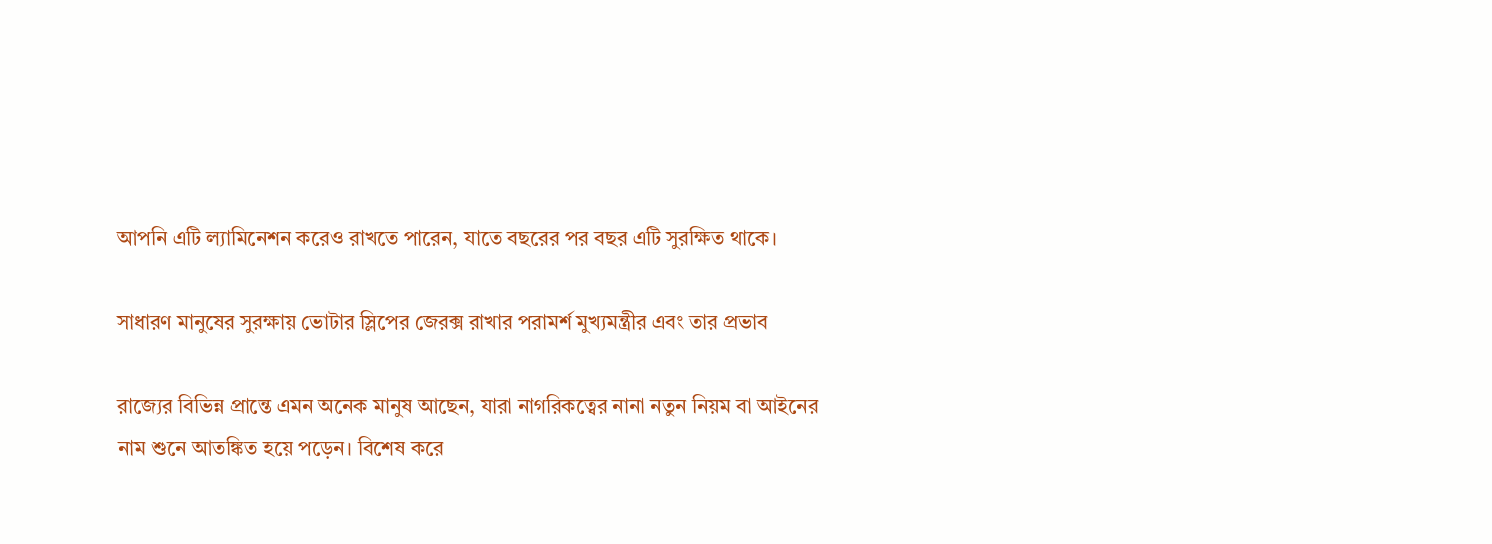আপনি এটি ল্যামিনেশন করেও রাখতে পারেন, যাতে বছরের পর বছর এটি সুরক্ষিত থাকে।

সাধারণ মানুষের সুরক্ষায় ভোটার স্লিপের জেরক্স রাখার পরামর্শ মুখ্যমন্ত্রীর এবং তার প্রভাব

রাজ্যের বিভিন্ন প্রান্তে এমন অনেক মানুষ আছেন, যারা নাগরিকত্বের নানা নতুন নিয়ম বা আইনের নাম শুনে আতঙ্কিত হয়ে পড়েন। বিশেষ করে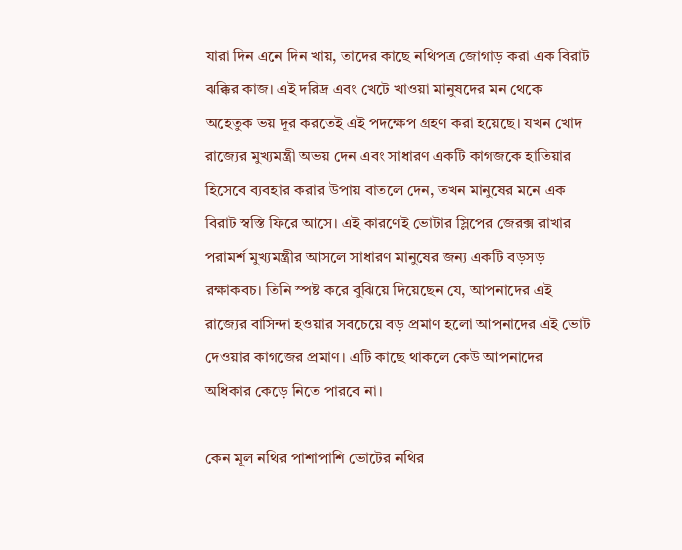যারা দিন এনে দিন খায়, তাদের কাছে নথিপত্র জোগাড় করা এক বিরাট ঝক্কির কাজ। এই দরিদ্র এবং খেটে খাওয়া মানুষদের মন থেকে অহেতুক ভয় দূর করতেই এই পদক্ষেপ গ্রহণ করা হয়েছে। যখন খোদ রাজ্যের মুখ্যমন্ত্রী অভয় দেন এবং সাধারণ একটি কাগজকে হাতিয়ার হিসেবে ব্যবহার করার উপায় বাতলে দেন, তখন মানুষের মনে এক বিরাট স্বস্তি ফিরে আসে। এই কারণেই ভোটার স্লিপের জেরক্স রাখার পরামর্শ মুখ্যমন্ত্রীর আসলে সাধারণ মানুষের জন্য একটি বড়সড় রক্ষাকবচ। তিনি স্পষ্ট করে বুঝিয়ে দিয়েছেন যে, আপনাদের এই রাজ্যের বাসিন্দা হওয়ার সবচেয়ে বড় প্রমাণ হলো আপনাদের এই ভোট দেওয়ার কাগজের প্রমাণ। এটি কাছে থাকলে কেউ আপনাদের অধিকার কেড়ে নিতে পারবে না।

কেন মূল নথির পাশাপাশি ভোটের নথির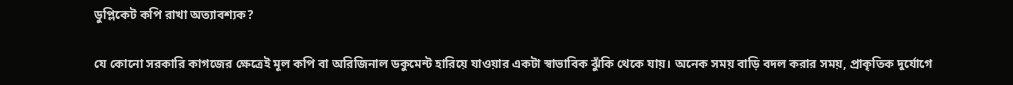ডুপ্লিকেট কপি রাখা অত্যাবশ্যক?

যে কোনো সরকারি কাগজের ক্ষেত্রেই মূল কপি বা অরিজিনাল ডকুমেন্ট হারিয়ে যাওয়ার একটা স্বাভাবিক ঝুঁকি থেকে যায়। অনেক সময় বাড়ি বদল করার সময়, প্রাকৃতিক দুর্যোগে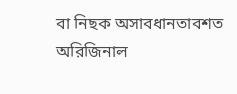বা নিছক অসাবধানতাবশত অরিজিনাল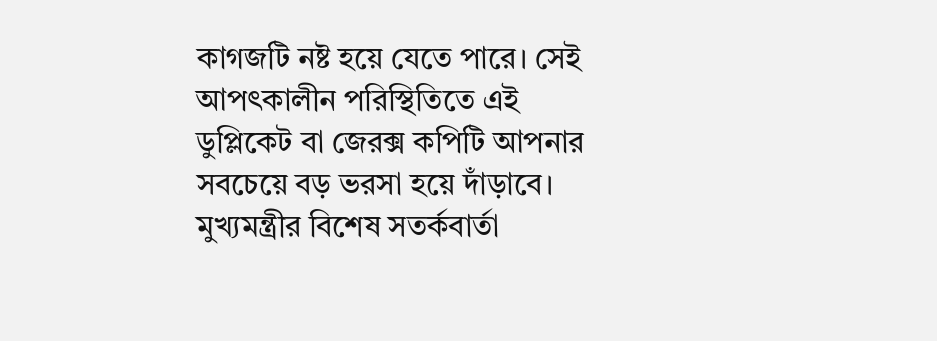কাগজটি নষ্ট হয়ে যেতে পারে। সেই আপৎকালীন পরিস্থিতিতে এই ডুপ্লিকেট বা জেরক্স কপিটি আপনার সবচেয়ে বড় ভরসা হয়ে দাঁড়াবে। মুখ্যমন্ত্রীর বিশেষ সতর্কবার্তা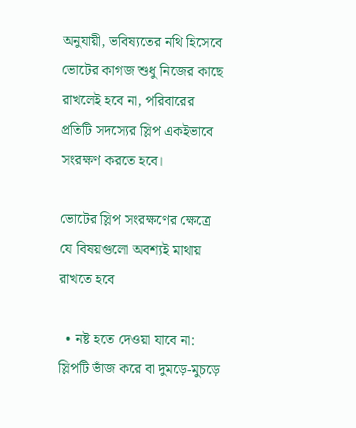অনুযায়ী, ভবিষ্যতের নথি হিসেবে ভোটের কাগজ শুধু নিজের কাছে রাখলেই হবে না, পরিবারের প্রতিটি সদস্যের স্লিপ একইভাবে সংরক্ষণ করতে হবে।

ভোটের স্লিপ সংরক্ষণের ক্ষেত্রে যে বিষয়গুলো অবশ্যই মাথায় রাখতে হবে

  • নষ্ট হতে দেওয়া যাবে না: স্লিপটি ভাঁজ করে বা দুমড়ে-মুচড়ে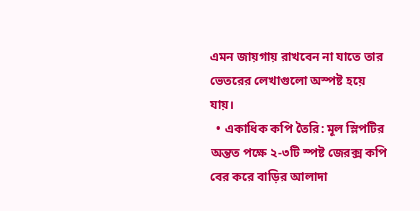এমন জায়গায় রাখবেন না যাতে তার ভেতরের লেখাগুলো অস্পষ্ট হয়ে যায়।
  • একাধিক কপি তৈরি: মূল স্লিপটির অন্তত পক্ষে ২-৩টি স্পষ্ট জেরক্স কপি বের করে বাড়ির আলাদা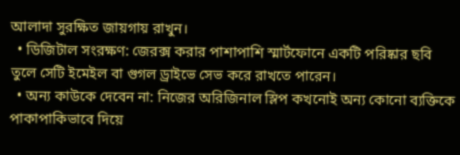আলাদা সুরক্ষিত জায়গায় রাখুন।
  • ডিজিটাল সংরক্ষণ: জেরক্স করার পাশাপাশি স্মার্টফোনে একটি পরিষ্কার ছবি তুলে সেটি ইমেইল বা গুগল ড্রাইভে সেভ করে রাখতে পারেন।
  • অন্য কাউকে দেবেন না: নিজের অরিজিনাল স্লিপ কখনোই অন্য কোনো ব্যক্তিকে পাকাপাকিভাবে দিয়ে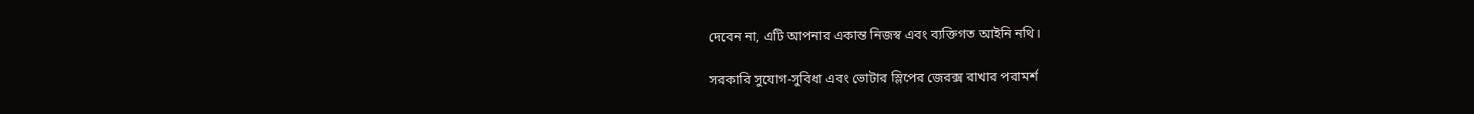দেবেন না, এটি আপনার একান্ত নিজস্ব এবং ব্যক্তিগত আইনি নথি।

সরকারি সুযোগ-সুবিধা এবং ভোটার স্লিপের জেরক্স রাখার পরামর্শ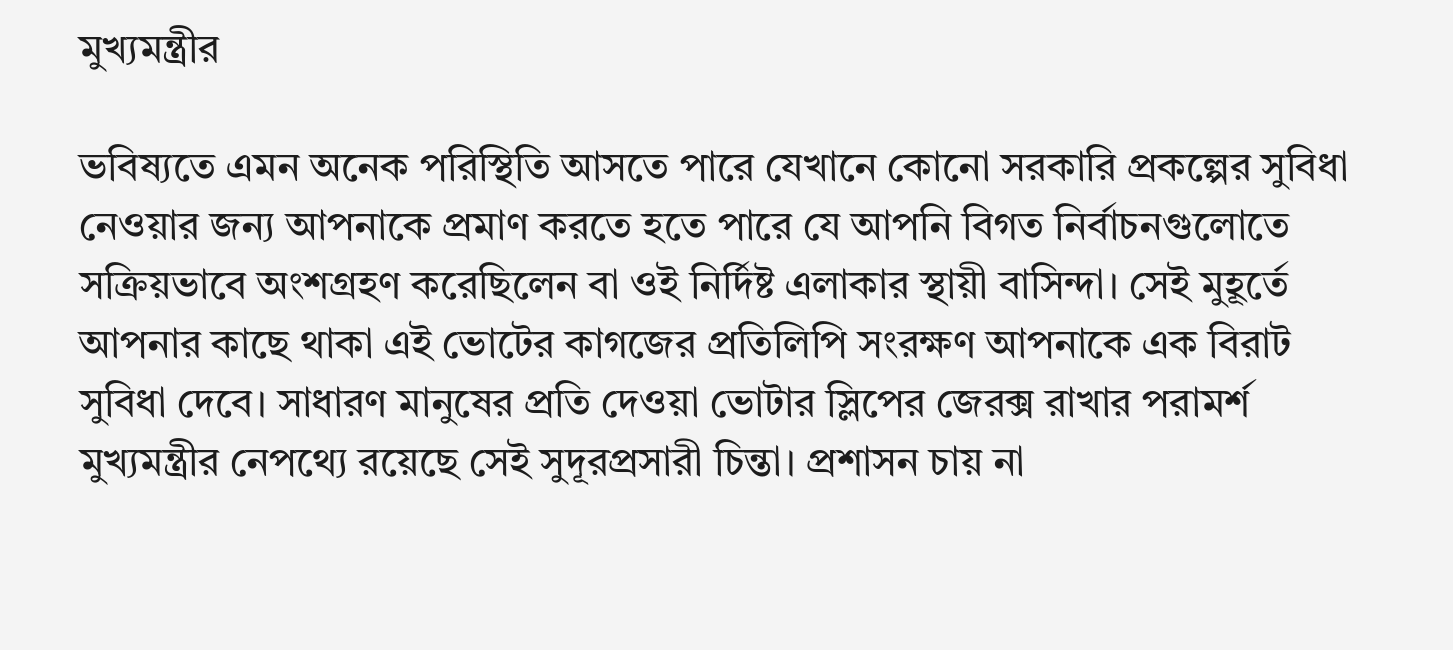মুখ্যমন্ত্রীর

ভবিষ্যতে এমন অনেক পরিস্থিতি আসতে পারে যেখানে কোনো সরকারি প্রকল্পের সুবিধা নেওয়ার জন্য আপনাকে প্রমাণ করতে হতে পারে যে আপনি বিগত নির্বাচনগুলোতে সক্রিয়ভাবে অংশগ্রহণ করেছিলেন বা ওই নির্দিষ্ট এলাকার স্থায়ী বাসিন্দা। সেই মুহূর্তে আপনার কাছে থাকা এই ভোটের কাগজের প্রতিলিপি সংরক্ষণ আপনাকে এক বিরাট সুবিধা দেবে। সাধারণ মানুষের প্রতি দেওয়া ভোটার স্লিপের জেরক্স রাখার পরামর্শ মুখ্যমন্ত্রীর নেপথ্যে রয়েছে সেই সুদূরপ্রসারী চিন্তা। প্রশাসন চায় না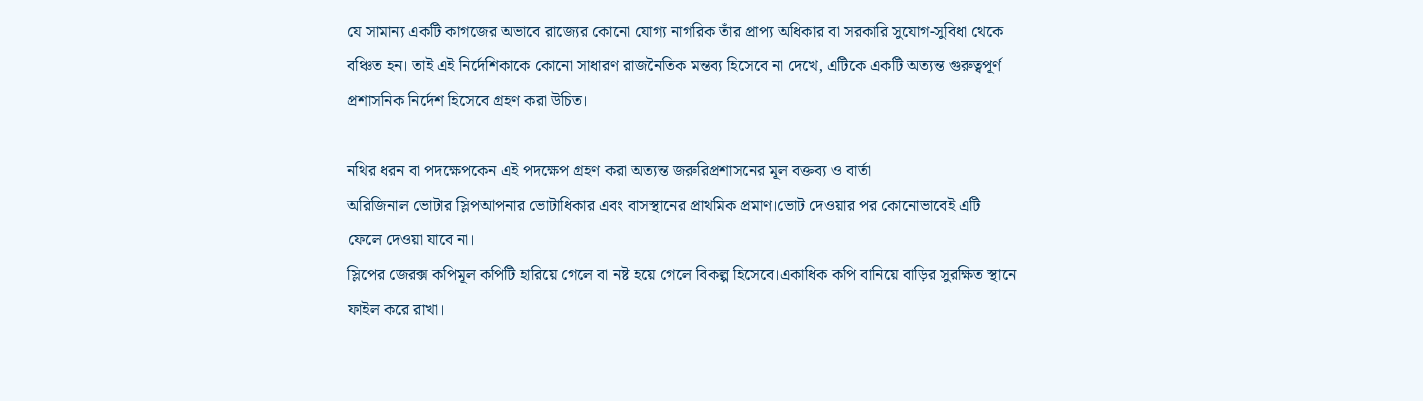যে সামান্য একটি কাগজের অভাবে রাজ্যের কোনো যোগ্য নাগরিক তাঁর প্রাপ্য অধিকার বা সরকারি সুযোগ-সুবিধা থেকে বঞ্চিত হন। তাই এই নির্দেশিকাকে কোনো সাধারণ রাজনৈতিক মন্তব্য হিসেবে না দেখে, এটিকে একটি অত্যন্ত গুরুত্বপূর্ণ প্রশাসনিক নির্দেশ হিসেবে গ্রহণ করা উচিত।

নথির ধরন বা পদক্ষেপকেন এই পদক্ষেপ গ্রহণ করা অত্যন্ত জরুরিপ্রশাসনের মূল বক্তব্য ও বার্তা
অরিজিনাল ভোটার স্লিপআপনার ভোটাধিকার এবং বাসস্থানের প্রাথমিক প্রমাণ।ভোট দেওয়ার পর কোনোভাবেই এটি ফেলে দেওয়া যাবে না।
স্লিপের জেরক্স কপিমূল কপিটি হারিয়ে গেলে বা নষ্ট হয়ে গেলে বিকল্প হিসেবে।একাধিক কপি বানিয়ে বাড়ির সুরক্ষিত স্থানে ফাইল করে রাখা।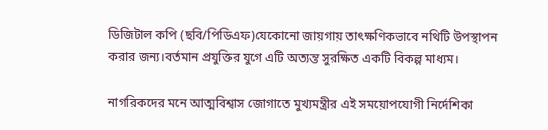ডিজিটাল কপি (ছবি/পিডিএফ)যেকোনো জায়গায় তাৎক্ষণিকভাবে নথিটি উপস্থাপন করার জন্য।বর্তমান প্রযুক্তির যুগে এটি অত্যন্ত সুরক্ষিত একটি বিকল্প মাধ্যম।

নাগরিকদের মনে আত্মবিশ্বাস জোগাতে মুখ্যমন্ত্রীর এই সময়োপযোগী নির্দেশিকা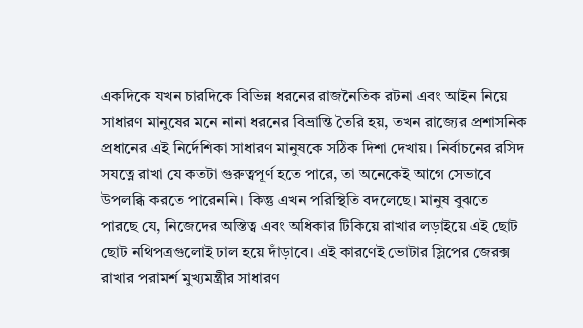একদিকে যখন চারদিকে বিভিন্ন ধরনের রাজনৈতিক রটনা এবং আইন নিয়ে সাধারণ মানুষের মনে নানা ধরনের বিভ্রান্তি তৈরি হয়, তখন রাজ্যের প্রশাসনিক প্রধানের এই নির্দেশিকা সাধারণ মানুষকে সঠিক দিশা দেখায়। নির্বাচনের রসিদ সযত্নে রাখা যে কতটা গুরুত্বপূর্ণ হতে পারে, তা অনেকেই আগে সেভাবে উপলব্ধি করতে পারেননি। কিন্তু এখন পরিস্থিতি বদলেছে। মানুষ বুঝতে পারছে যে, নিজেদের অস্তিত্ব এবং অধিকার টিকিয়ে রাখার লড়াইয়ে এই ছোট ছোট নথিপত্রগুলোই ঢাল হয়ে দাঁড়াবে। এই কারণেই ভোটার স্লিপের জেরক্স রাখার পরামর্শ মুখ্যমন্ত্রীর সাধারণ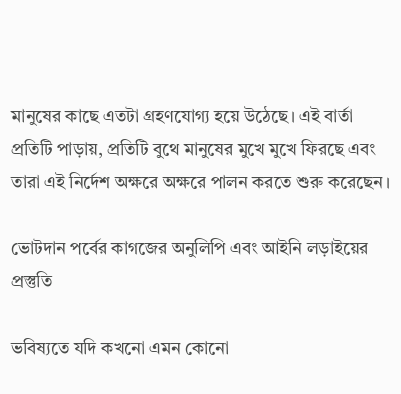মানুষের কাছে এতটা গ্রহণযোগ্য হয়ে উঠেছে। এই বার্তা প্রতিটি পাড়ায়, প্রতিটি বুথে মানুষের মুখে মুখে ফিরছে এবং তারা এই নির্দেশ অক্ষরে অক্ষরে পালন করতে শুরু করেছেন।

ভোটদান পর্বের কাগজের অনুলিপি এবং আইনি লড়াইয়ের প্রস্তুতি

ভবিষ্যতে যদি কখনো এমন কোনো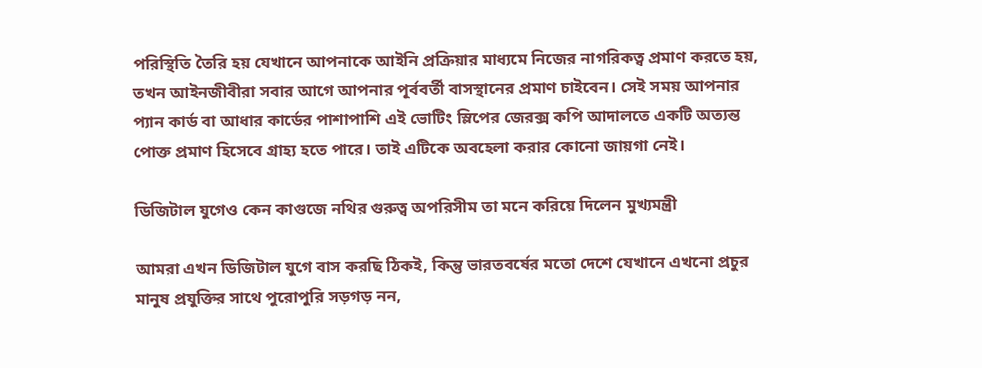পরিস্থিতি তৈরি হয় যেখানে আপনাকে আইনি প্রক্রিয়ার মাধ্যমে নিজের নাগরিকত্ব প্রমাণ করতে হয়, তখন আইনজীবীরা সবার আগে আপনার পূর্ববর্তী বাসস্থানের প্রমাণ চাইবেন। সেই সময় আপনার প্যান কার্ড বা আধার কার্ডের পাশাপাশি এই ভোটিং স্লিপের জেরক্স কপি আদালতে একটি অত্যন্ত পোক্ত প্রমাণ হিসেবে গ্রাহ্য হতে পারে। তাই এটিকে অবহেলা করার কোনো জায়গা নেই।

ডিজিটাল যুগেও কেন কাগুজে নথির গুরুত্ব অপরিসীম তা মনে করিয়ে দিলেন মুখ্যমন্ত্রী

আমরা এখন ডিজিটাল যুগে বাস করছি ঠিকই, কিন্তু ভারতবর্ষের মতো দেশে যেখানে এখনো প্রচুর মানুষ প্রযুক্তির সাথে পুরোপুরি সড়গড় নন,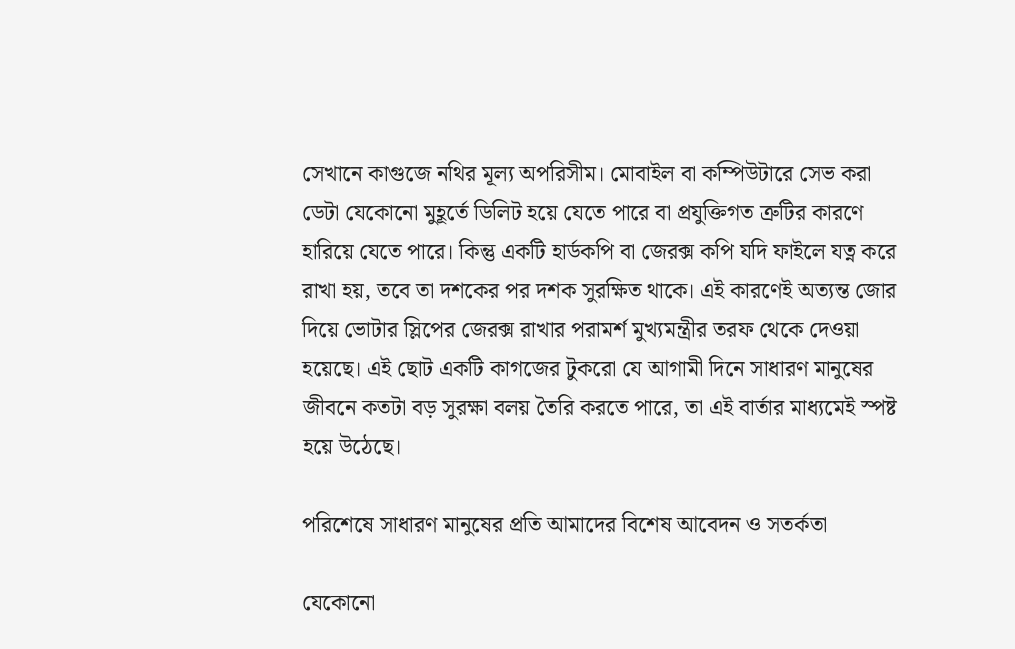সেখানে কাগুজে নথির মূল্য অপরিসীম। মোবাইল বা কম্পিউটারে সেভ করা ডেটা যেকোনো মুহূর্তে ডিলিট হয়ে যেতে পারে বা প্রযুক্তিগত ত্রুটির কারণে হারিয়ে যেতে পারে। কিন্তু একটি হার্ডকপি বা জেরক্স কপি যদি ফাইলে যত্ন করে রাখা হয়, তবে তা দশকের পর দশক সুরক্ষিত থাকে। এই কারণেই অত্যন্ত জোর দিয়ে ভোটার স্লিপের জেরক্স রাখার পরামর্শ মুখ্যমন্ত্রীর তরফ থেকে দেওয়া হয়েছে। এই ছোট একটি কাগজের টুকরো যে আগামী দিনে সাধারণ মানুষের জীবনে কতটা বড় সুরক্ষা বলয় তৈরি করতে পারে, তা এই বার্তার মাধ্যমেই স্পষ্ট হয়ে উঠেছে।

পরিশেষে সাধারণ মানুষের প্রতি আমাদের বিশেষ আবেদন ও সতর্কতা

যেকোনো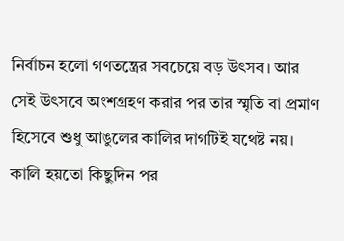নির্বাচন হলো গণতন্ত্রের সবচেয়ে বড় উৎসব। আর সেই উৎসবে অংশগ্রহণ করার পর তার স্মৃতি বা প্রমাণ হিসেবে শুধু আঙুলের কালির দাগটিই যথেষ্ট নয়। কালি হয়তো কিছুদিন পর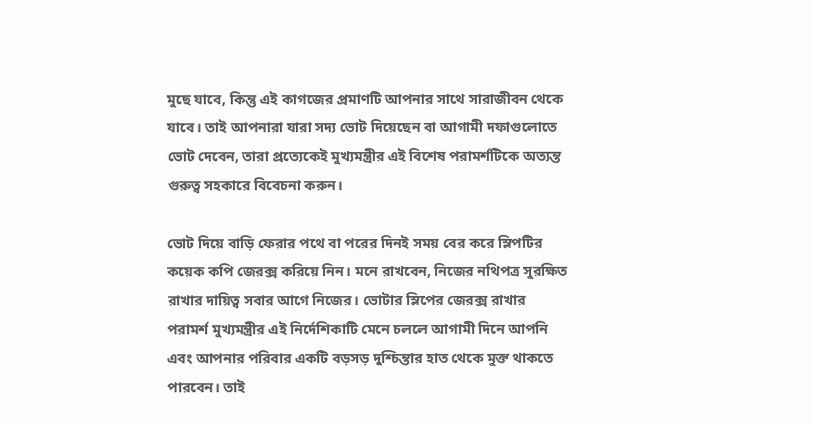মুছে যাবে, কিন্তু এই কাগজের প্রমাণটি আপনার সাথে সারাজীবন থেকে যাবে। তাই আপনারা যারা সদ্য ভোট দিয়েছেন বা আগামী দফাগুলোতে ভোট দেবেন, তারা প্রত্যেকেই মুখ্যমন্ত্রীর এই বিশেষ পরামর্শটিকে অত্যন্ত গুরুত্ব সহকারে বিবেচনা করুন।

ভোট দিয়ে বাড়ি ফেরার পথে বা পরের দিনই সময় বের করে স্লিপটির কয়েক কপি জেরক্স করিয়ে নিন। মনে রাখবেন, নিজের নথিপত্র সুরক্ষিত রাখার দায়িত্ব সবার আগে নিজের। ভোটার স্লিপের জেরক্স রাখার পরামর্শ মুখ্যমন্ত্রীর এই নির্দেশিকাটি মেনে চললে আগামী দিনে আপনি এবং আপনার পরিবার একটি বড়সড় দুশ্চিন্তার হাত থেকে মুক্ত থাকতে পারবেন। তাই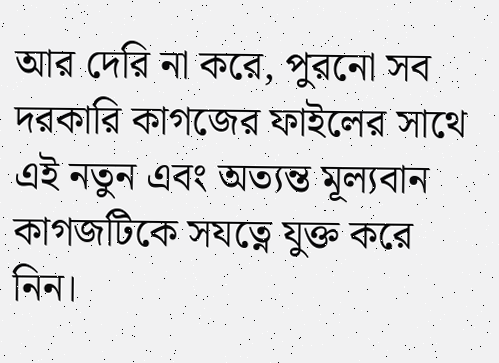আর দেরি না করে, পুরনো সব দরকারি কাগজের ফাইলের সাথে এই নতুন এবং অত্যন্ত মূল্যবান কাগজটিকে সযত্নে যুক্ত করে নিন।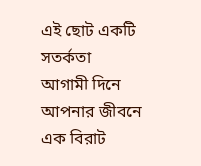এই ছোট একটি সতর্কতা আগামী দিনে আপনার জীবনে এক বিরাট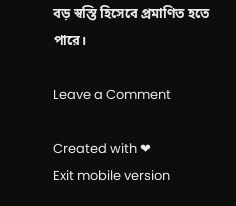বড় স্বস্তি হিসেবে প্রমাণিত হতে পারে।

Leave a Comment

Created with ❤
Exit mobile version